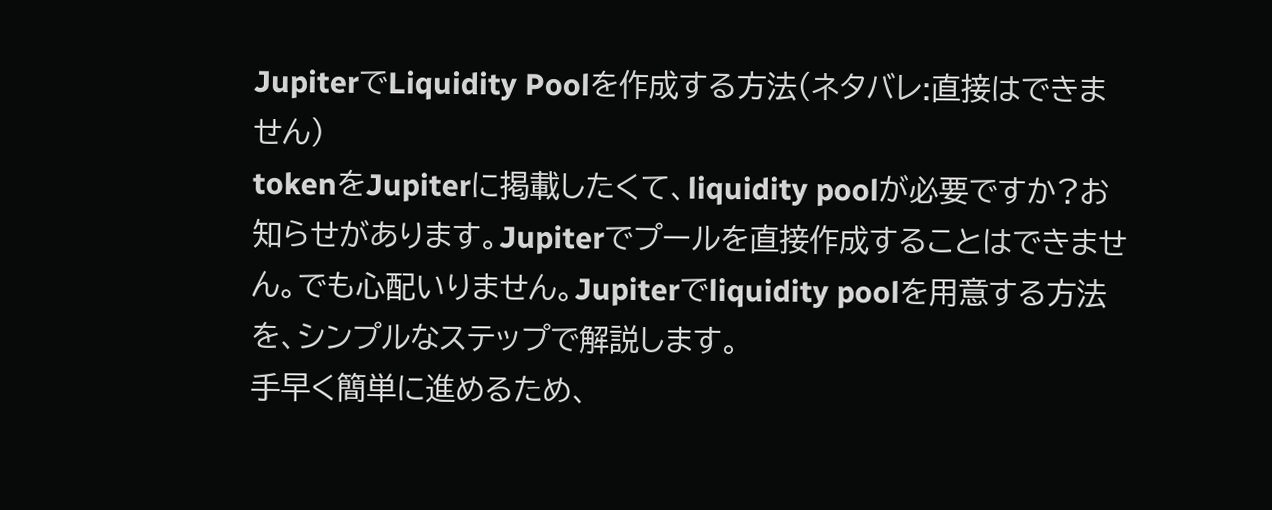JupiterでLiquidity Poolを作成する方法(ネタバレ:直接はできません)
tokenをJupiterに掲載したくて、liquidity poolが必要ですか?お知らせがあります。Jupiterでプールを直接作成することはできません。でも心配いりません。Jupiterでliquidity poolを用意する方法を、シンプルなステップで解説します。
手早く簡単に進めるため、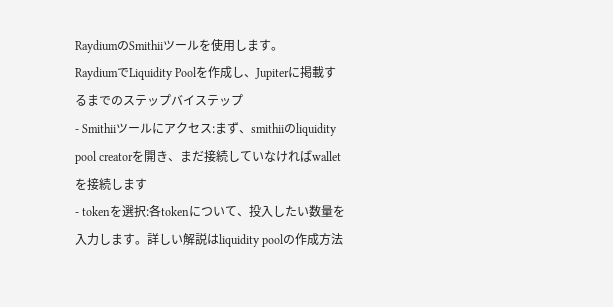RaydiumのSmithiiツールを使用します。
RaydiumでLiquidity Poolを作成し、Jupiterに掲載するまでのステップバイステップ
- Smithiiツールにアクセス:まず、smithiiのliquidity pool creatorを開き、まだ接続していなければwalletを接続します
- tokenを選択:各tokenについて、投入したい数量を入力します。詳しい解説はliquidity poolの作成方法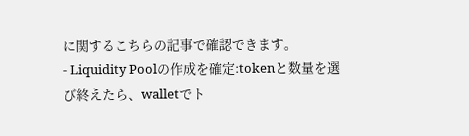に関するこちらの記事で確認できます。
- Liquidity Poolの作成を確定:tokenと数量を選び終えたら、walletでト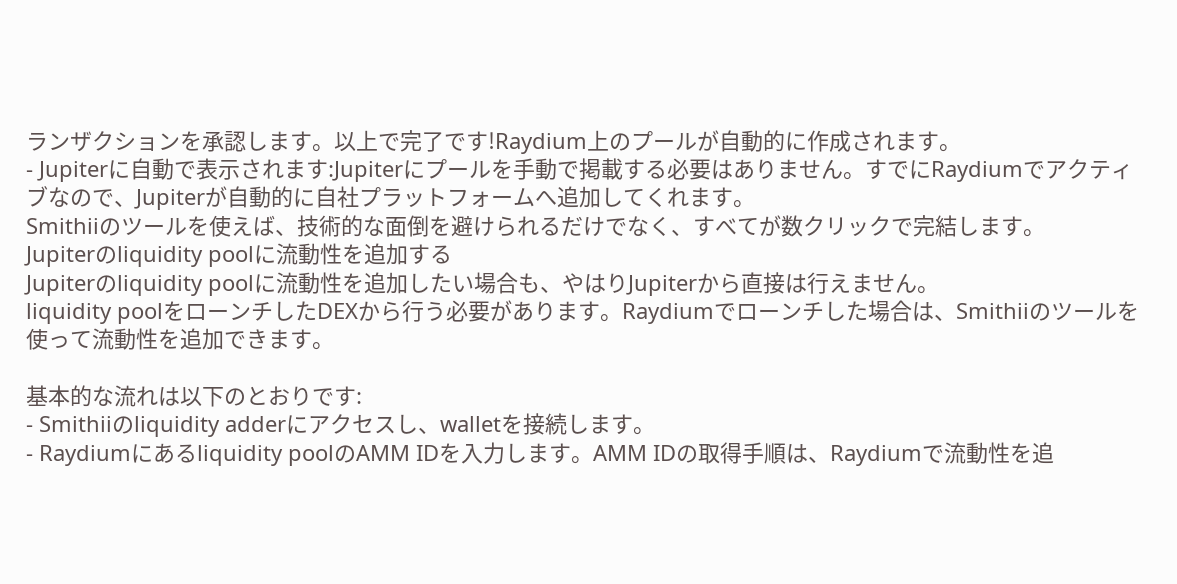ランザクションを承認します。以上で完了です!Raydium上のプールが自動的に作成されます。
- Jupiterに自動で表示されます:Jupiterにプールを手動で掲載する必要はありません。すでにRaydiumでアクティブなので、Jupiterが自動的に自社プラットフォームへ追加してくれます。
Smithiiのツールを使えば、技術的な面倒を避けられるだけでなく、すべてが数クリックで完結します。
Jupiterのliquidity poolに流動性を追加する
Jupiterのliquidity poolに流動性を追加したい場合も、やはりJupiterから直接は行えません。
liquidity poolをローンチしたDEXから行う必要があります。Raydiumでローンチした場合は、Smithiiのツールを使って流動性を追加できます。

基本的な流れは以下のとおりです:
- Smithiiのliquidity adderにアクセスし、walletを接続します。
- Raydiumにあるliquidity poolのAMM IDを入力します。AMM IDの取得手順は、Raydiumで流動性を追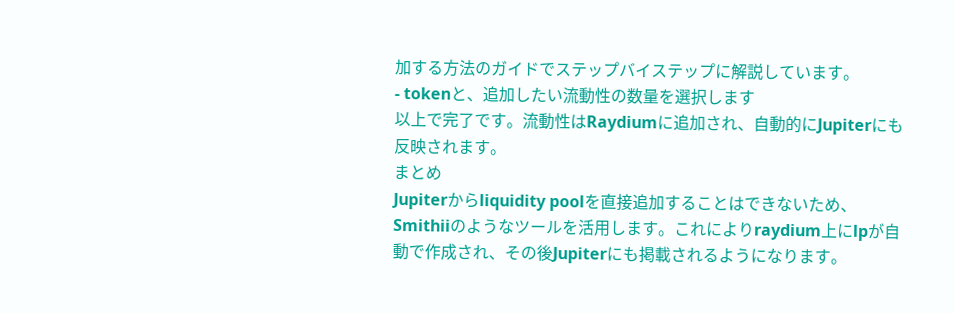加する方法のガイドでステップバイステップに解説しています。
- tokenと、追加したい流動性の数量を選択します
以上で完了です。流動性はRaydiumに追加され、自動的にJupiterにも反映されます。
まとめ
Jupiterからliquidity poolを直接追加することはできないため、Smithiiのようなツールを活用します。これによりraydium上にlpが自動で作成され、その後Jupiterにも掲載されるようになります。